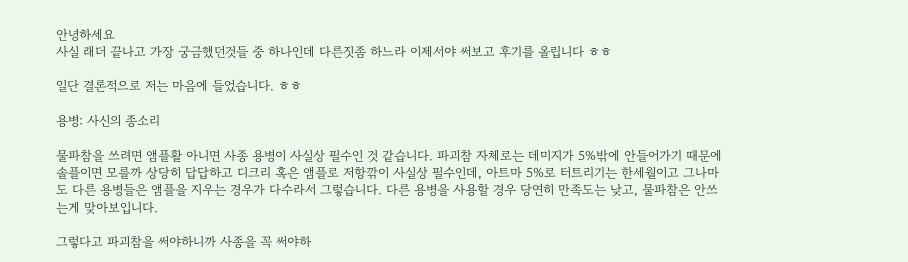안녕하세요
사실 래더 끝나고 가장 궁금했던것들 중 하나인데 다른짓좀 하느라 이제서야 써보고 후기를 올립니다 ㅎㅎ

일단 결론적으로 저는 마음에 들었습니다. ㅎㅎ

용병: 사신의 종소리

물파참을 쓰려면 앰플활 아니면 사종 용병이 사실상 필수인 것 같습니다. 파괴참 자체로는 데미지가 5%밖에 안들어가기 때문에 솔플이면 모를까 상당히 답답하고 디크리 혹은 앰플로 저항깎이 사실상 필수인데, 아트마 5%로 터트리기는 한세월이고 그나마도 다른 용병들은 앰플을 지우는 경우가 다수라서 그렇습니다. 다른 용병을 사용할 경우 당연히 만족도는 낮고, 물파참은 안쓰는게 맞아보입니다.

그렇다고 파괴참을 써야하니까 사종을 꼭 써야하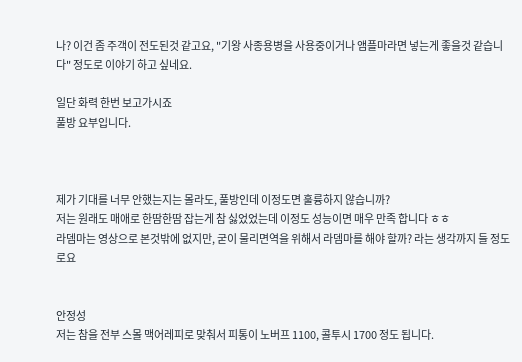나? 이건 좀 주객이 전도된것 같고요, "기왕 사종용병을 사용중이거나 앰플마라면 넣는게 좋을것 같습니다" 정도로 이야기 하고 싶네요.

일단 화력 한번 보고가시죠
풀방 요부입니다.



제가 기대를 너무 안했는지는 몰라도, 풀방인데 이정도면 훌륭하지 않습니까?
저는 원래도 매애로 한땀한땀 잡는게 참 싫었었는데 이정도 성능이면 매우 만족 합니다 ㅎㅎ
라뎀마는 영상으로 본것밖에 없지만, 굳이 물리면역을 위해서 라뎀마를 해야 할까? 라는 생각까지 들 정도로요


안정성
저는 참을 전부 스몰 맥어레피로 맞춰서 피통이 노버프 1100, 콜투시 1700 정도 됩니다.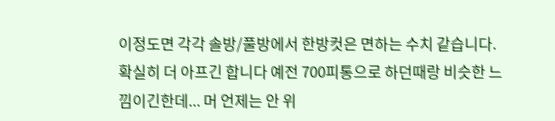이정도면 각각 솔방/풀방에서 한방컷은 면하는 수치 같습니다.
확실히 더 아프긴 합니다 예전 700피통으로 하던때랑 비슷한 느낌이긴한데... 머 언제는 안 위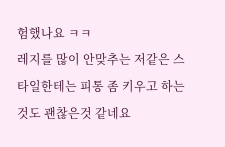험했나요 ㅋㅋ
레지를 많이 안맞추는 저같은 스타일한테는 피통 좀 키우고 하는것도 괜찮은것 같네요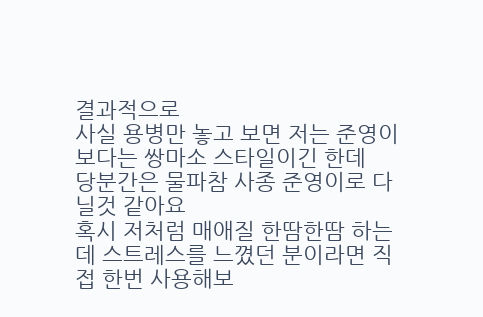결과적으로
사실 용병만 놓고 보면 저는 준영이보다는 쌍마소 스타일이긴 한데
당분간은 물파참 사종 준영이로 다닐것 같아요
혹시 저처럼 매애질 한땀한땀 하는데 스트레스를 느꼈던 분이라면 직접 한번 사용해보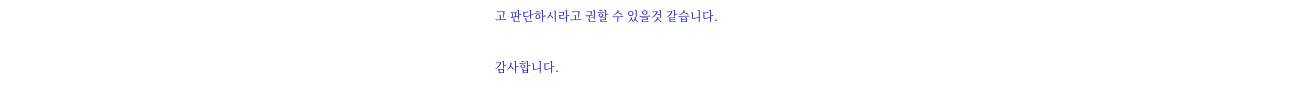고 판단하시라고 권할 수 있을것 같습니다.

감사합니다.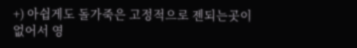+) 아쉽게도 돌가죽은 고정적으로 젠되는곳이 없어서 영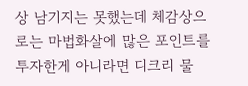상 남기지는 못했는데 체감상으로는 마법화살에 많은 포인트를 투자한게 아니라면 디크리 물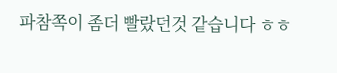파참쪽이 좀더 빨랐던것 같습니다 ㅎㅎ